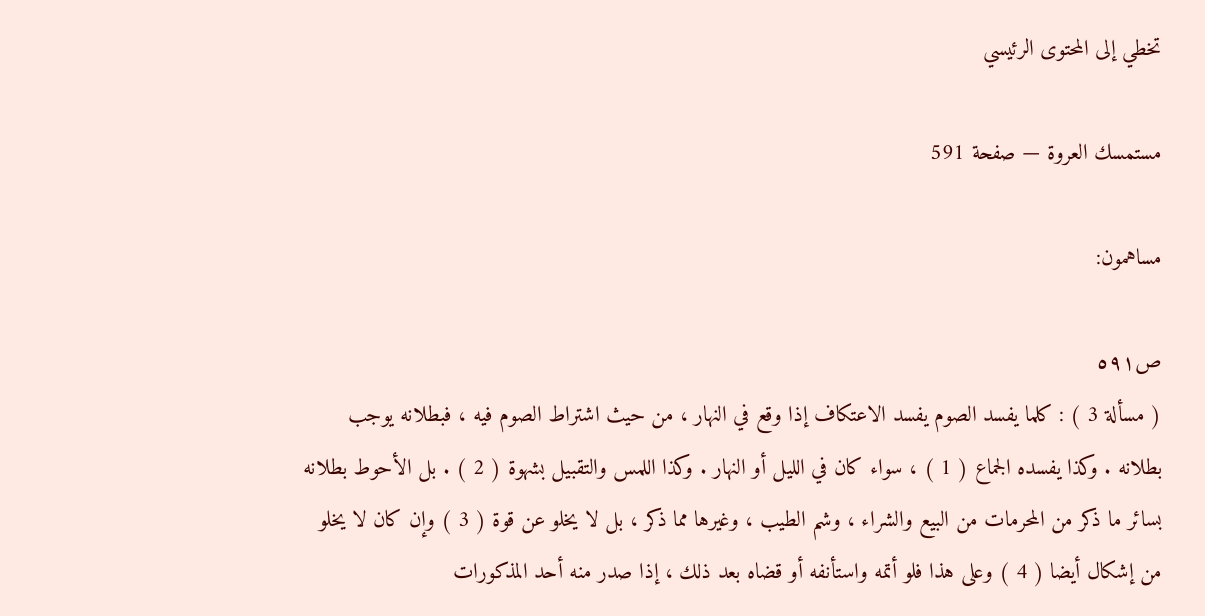تخطي إلى المحتوى الرئيسي

مستمسك العروة — صفحة 591

مساهمون:

ص٥٩١
( مسألة 3 ) : كلما يفسد الصوم يفسد الاعتكاف إذا وقع في النهار ، من حيث اشتراط الصوم فيه ، فبطلانه يوجب بطلانه . وكذا يفسده الجماع ( 1 ) ، سواء كان في الليل أو النهار . وكذا اللمس والتقبيل بشهوة ( 2 ) . بل الأحوط بطلانه بسائر ما ذكر من المحرمات من البيع والشراء ، وشم الطيب ، وغيرها مما ذكر ، بل لا يخلو عن قوة ( 3 ) وإن كان لا يخلو من إشكال أيضا ( 4 ) وعلى هذا فلو أتمه واستأنفه أو قضاه بعد ذلك ، إذا صدر منه أحد المذكورات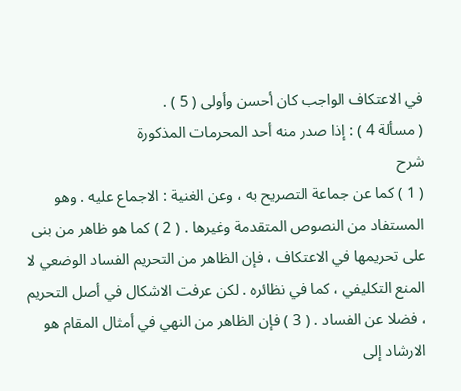في الاعتكاف الواجب كان أحسن وأولى ( 5 ) .
( مسألة 4 ) : إذا صدر منه أحد المحرمات المذكورة
شرح
( 1 ) كما عن جماعة التصريح به ، وعن الغنية : الاجماع عليه . وهو المستفاد من النصوص المتقدمة وغيرها . ( 2 ) كما هو ظاهر من بنى على تحريمها في الاعتكاف ، فإن الظاهر من التحريم الفساد الوضعي لا المنع التكليفي ، كما في نظائره . لكن عرفت الاشكال في أصل التحريم ، فضلا عن الفساد . ( 3 ) فإن الظاهر من النهي في أمثال المقام هو الارشاد إلى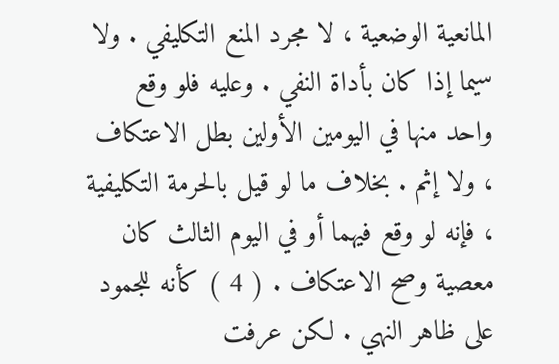المانعية الوضعية ، لا مجرد المنع التكليفي . ولا سيما إذا كان بأداة النفي . وعليه فلو وقع واحد منها في اليومين الأولين بطل الاعتكاف ، ولا إثم . بخلاف ما لو قيل بالحرمة التكليفية ، فإنه لو وقع فيهما أو في اليوم الثالث كان معصية وصح الاعتكاف . ( 4 ) كأنه للجمود على ظاهر النهي . لكن عرفت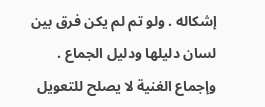إشكاله . ولو تم لم يكن فرق بين لسان دليلها ودليل الجماع . وإجماع الغنية لا يصلح للتعويل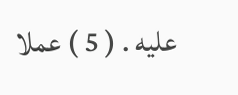عليه . ( 5 ) عملا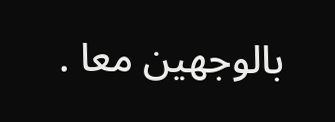بالوجهين معا .